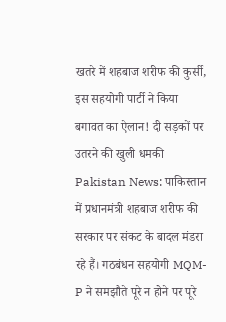खतरे में शहबाज शरीफ की कुर्सी, इस सहयोगी पार्टी ने किया बगावत का ऐलान! दी सड़कों पर उतरने की खुली धमकी
Pakistan News: पाकिस्तान में प्रधानमंत्री शहबाज शरीफ की सरकार पर संकट के बादल मंडरा रहे हैं। गठबंधन सहयोगी MQM-P ने समझौते पूरे न होने पर पूरे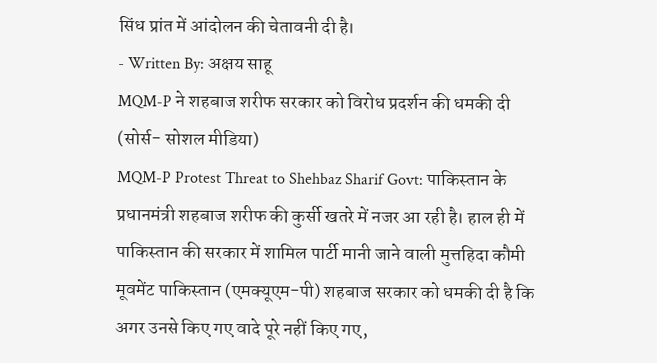सिंध प्रांत में आंदोलन की चेतावनी दी है।
- Written By: अक्षय साहू
MQM-P ने शहबाज शरीफ सरकार को विरोध प्रदर्शन की धमकी दी (सोर्स- सोशल मीडिया)
MQM-P Protest Threat to Shehbaz Sharif Govt: पाकिस्तान के प्रधानमंत्री शहबाज शरीफ की कुर्सी खतरे में नजर आ रही है। हाल ही में पाकिस्तान की सरकार में शामिल पार्टी मानी जाने वाली मुत्तहिदा कौमी मूवमेंट पाकिस्तान (एमक्यूएम-पी) शहबाज सरकार को धमकी दी है कि अगर उनसे किए गए वादे पूरे नहीं किए गए,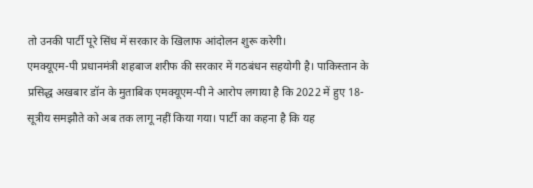तो उनकी पार्टी पूरे सिंध में सरकार के खिलाफ आंदोलन शुरू करेगी।
एमक्यूएम-पी प्रधानमंत्री शहबाज शरीफ की सरकार में गठबंधन सहयोगी है। पाकिस्तान के प्रसिद्ध अखबार डॉन के मुताबिक एमक्यूएम-पी ने आरोप लगाया है कि 2022 में हुए 18-सूत्रीय समझौते को अब तक लागू नहीं किया गया। पार्टी का कहना है कि यह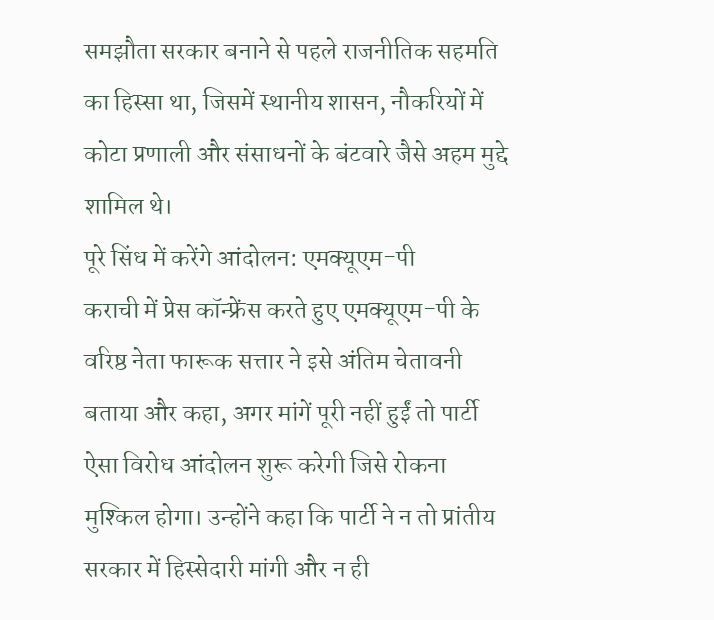समझौता सरकार बनाने से पहले राजनीतिक सहमति का हिस्सा था, जिसमें स्थानीय शासन, नौकरियों में कोटा प्रणाली और संसाधनों के बंटवारे जैसे अहम मुद्दे शामिल थे।
पूरे सिंध में करेंगे आंदोलन: एमक्यूएम-पी
कराची में प्रेस कॉन्फ्रेंस करते हुए एमक्यूएम-पी के वरिष्ठ नेता फारूक सत्तार ने इसे अंतिम चेतावनी बताया और कहा, अगर मांगें पूरी नहीं हुईं तो पार्टी ऐसा विरोध आंदोलन शुरू करेगी जिसे रोकना मुश्किल होगा। उन्होंने कहा कि पार्टी ने न तो प्रांतीय सरकार में हिस्सेदारी मांगी और न ही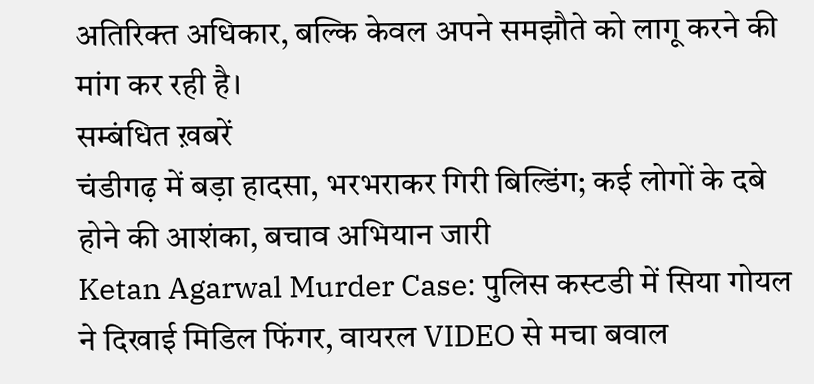अतिरिक्त अधिकार, बल्कि केवल अपने समझौते को लागू करने की मांग कर रही है।
सम्बंधित ख़बरें
चंडीगढ़ में बड़ा हादसा, भरभराकर गिरी बिल्डिंग; कई लोगों के दबे होने की आशंका, बचाव अभियान जारी
Ketan Agarwal Murder Case: पुलिस कस्टडी में सिया गोयल ने दिखाई मिडिल फिंगर, वायरल VIDEO से मचा बवाल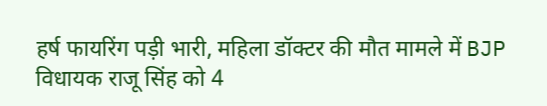हर्ष फायरिंग पड़ी भारी, महिला डॉक्टर की मौत मामले में BJP विधायक राजू सिंह को 4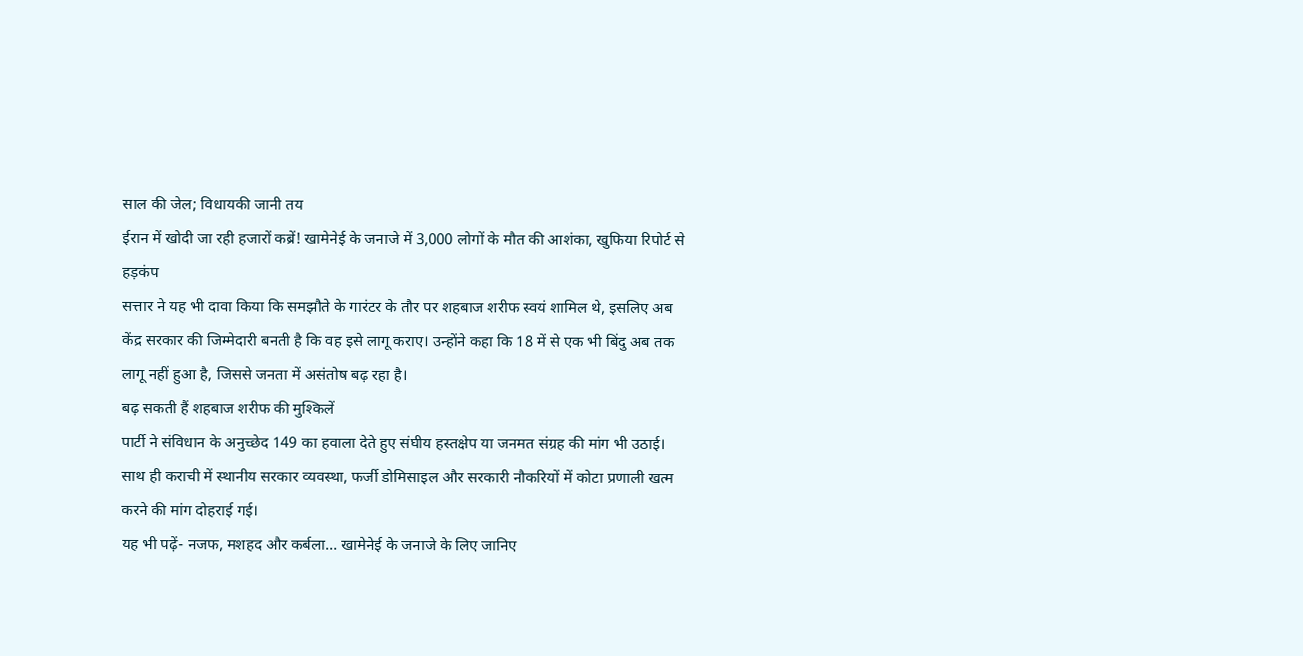साल की जेल; विधायकी जानी तय
ईरान में खोदी जा रही हजारों कब्रें! खामेनेई के जनाजे में 3,000 लोगों के मौत की आशंका, खुफिया रिपोर्ट से हड़कंप
सत्तार ने यह भी दावा किया कि समझौते के गारंटर के तौर पर शहबाज शरीफ स्वयं शामिल थे, इसलिए अब केंद्र सरकार की जिम्मेदारी बनती है कि वह इसे लागू कराए। उन्होंने कहा कि 18 में से एक भी बिंदु अब तक लागू नहीं हुआ है, जिससे जनता में असंतोष बढ़ रहा है।
बढ़ सकती हैं शहबाज शरीफ की मुश्किलें
पार्टी ने संविधान के अनुच्छेद 149 का हवाला देते हुए संघीय हस्तक्षेप या जनमत संग्रह की मांग भी उठाई। साथ ही कराची में स्थानीय सरकार व्यवस्था, फर्जी डोमिसाइल और सरकारी नौकरियों में कोटा प्रणाली खत्म करने की मांग दोहराई गई।
यह भी पढ़ें- नजफ, मशहद और कर्बला… खामेनेई के जनाजे के लिए जानिए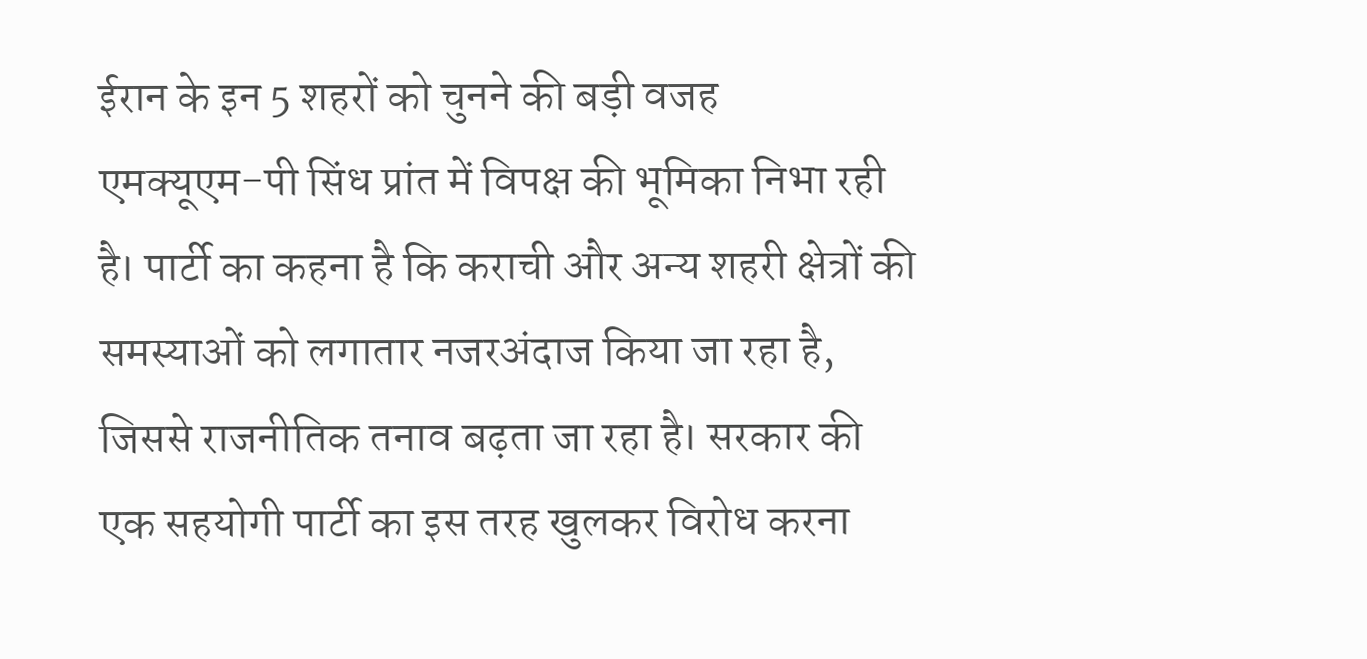ईरान के इन 5 शहरों को चुनने की बड़ी वजह
एमक्यूएम-पी सिंध प्रांत में विपक्ष की भूमिका निभा रही है। पार्टी का कहना है कि कराची और अन्य शहरी क्षेत्रों की समस्याओं को लगातार नजरअंदाज किया जा रहा है, जिससे राजनीतिक तनाव बढ़ता जा रहा है। सरकार की एक सहयोगी पार्टी का इस तरह खुलकर विरोध करना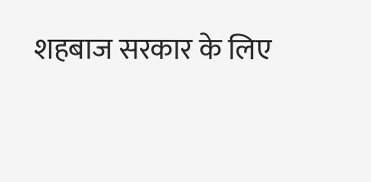शहबाज सरकार के लिए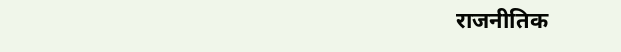राजनीतिक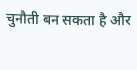चुनौती बन सकता है और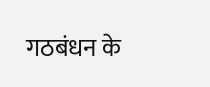गठबंधन के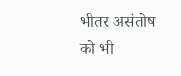भीतर असंतोष को भी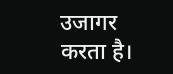उजागर करता है।